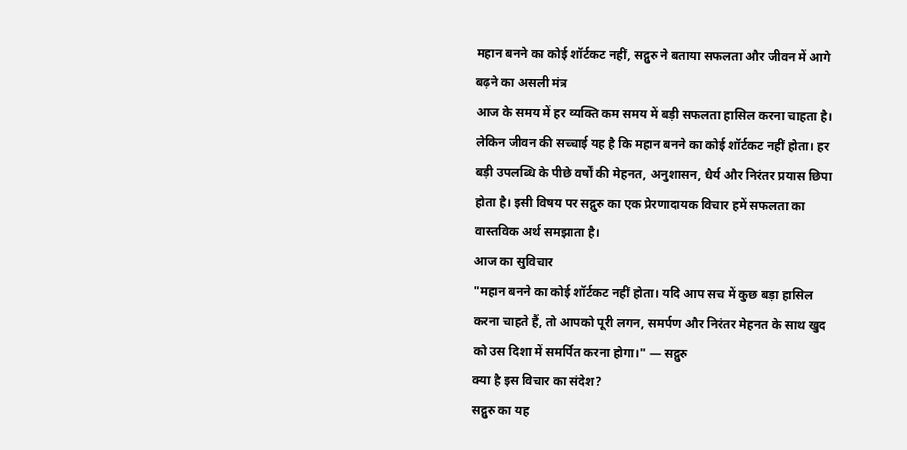महान बनने का कोई शॉर्टकट नहीं, सद्गुरु ने बताया सफलता और जीवन में आगे बढ़ने का असली मंत्र
आज के समय में हर व्यक्ति कम समय में बड़ी सफलता हासिल करना चाहता है। लेकिन जीवन की सच्चाई यह है कि महान बनने का कोई शॉर्टकट नहीं होता। हर बड़ी उपलब्धि के पीछे वर्षों की मेहनत, अनुशासन, धैर्य और निरंतर प्रयास छिपा होता है। इसी विषय पर सद्गुरु का एक प्रेरणादायक विचार हमें सफलता का वास्तविक अर्थ समझाता है।
आज का सुविचार
"महान बनने का कोई शॉर्टकट नहीं होता। यदि आप सच में कुछ बड़ा हासिल करना चाहते हैं, तो आपको पूरी लगन, समर्पण और निरंतर मेहनत के साथ खुद को उस दिशा में समर्पित करना होगा।" — सद्गुरु
क्या है इस विचार का संदेश?
सद्गुरु का यह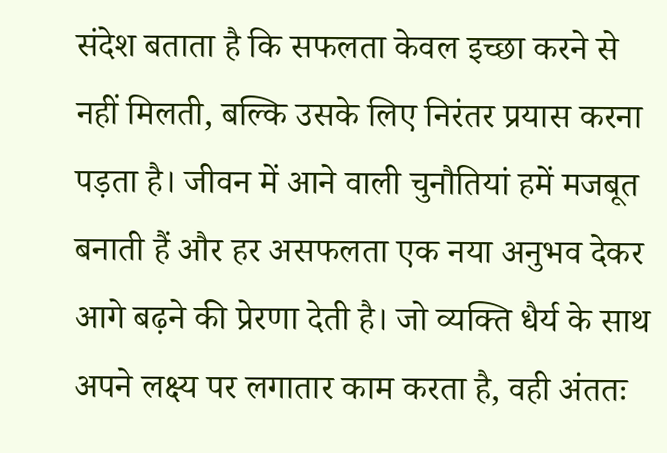संदेश बताता है कि सफलता केवल इच्छा करने से नहीं मिलती, बल्कि उसके लिए निरंतर प्रयास करना पड़ता है। जीवन में आने वाली चुनौतियां हमें मजबूत बनाती हैं और हर असफलता एक नया अनुभव देकर आगे बढ़ने की प्रेरणा देती है। जो व्यक्ति धैर्य के साथ अपने लक्ष्य पर लगातार काम करता है, वही अंततः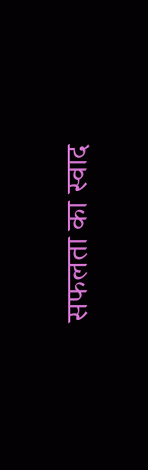सफलता का स्वाद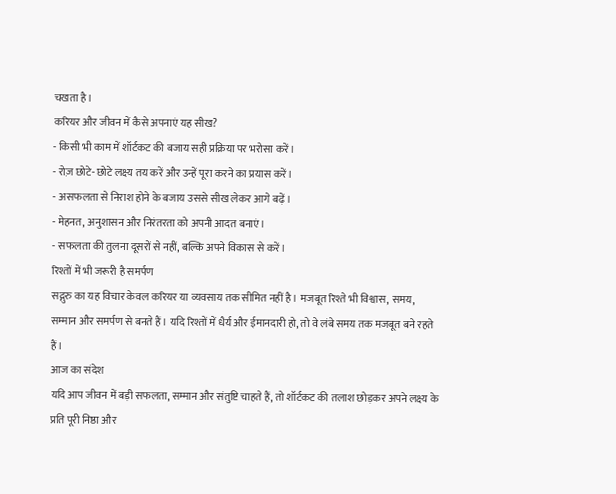चखता है।
करियर और जीवन में कैसे अपनाएं यह सीख?
- किसी भी काम में शॉर्टकट की बजाय सही प्रक्रिया पर भरोसा करें।
- रोज़ छोटे-छोटे लक्ष्य तय करें और उन्हें पूरा करने का प्रयास करें।
- असफलता से निराश होने के बजाय उससे सीख लेकर आगे बढ़ें।
- मेहनत, अनुशासन और निरंतरता को अपनी आदत बनाएं।
- सफलता की तुलना दूसरों से नहीं, बल्कि अपने विकास से करें।
रिश्तों में भी जरूरी है समर्पण
सद्गुरु का यह विचार केवल करियर या व्यवसाय तक सीमित नहीं है। मजबूत रिश्ते भी विश्वास, समय, सम्मान और समर्पण से बनते हैं। यदि रिश्तों में धैर्य और ईमानदारी हो, तो वे लंबे समय तक मजबूत बने रहते हैं।
आज का संदेश
यदि आप जीवन में बड़ी सफलता, सम्मान और संतुष्टि चाहते हैं, तो शॉर्टकट की तलाश छोड़कर अपने लक्ष्य के प्रति पूरी निष्ठा और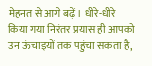मेहनत से आगे बढ़ें। धीरे-धीरे किया गया निरंतर प्रयास ही आपको उन ऊंचाइयों तक पहुंचा सकता है,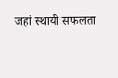जहां स्थायी सफलता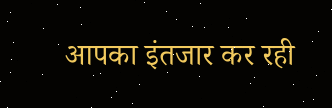आपका इंतजार कर रही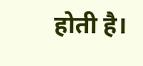होती है।